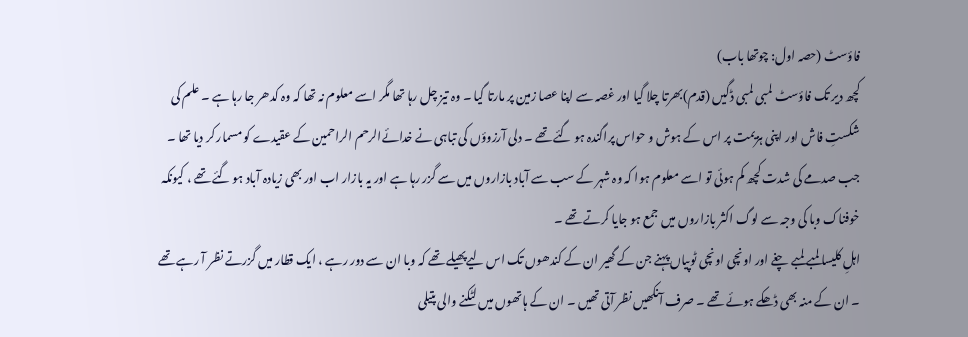فاؤسٹ (حصہ اول: چوتھا باب)
کچھ دیر تک فاؤسٹ لمبی لمبی ڈگیں (قدم)بھرتا چلا گیا اور غصہ سے اپنا عصا زمین پر مارتا گیا ۔ وہ تیز چل رہا تھا مگر اسے معلوم نہ تھا کہ وہ کدھر جا رہا ہے ۔ علم کی شکستِ فاش اور اپنی ہزیمت پر اس کے ہوش و حواس پراگندہ ہو گئے تھے ۔ دلی آرزوؤں کی تباہی نے خدائےالرحم الراحمین کے عقیدے کو مسمار کر دیا تھا ۔
جب صدمے کی شدت کچھ کم ہوئی تو اسے معلوم ہوا کہ وہ شہر کے سب سے آباد بازاروں میں سے گزر رہا ہے اور یہ بازار اب اور بھی زیادہ آباد ہو گئے تھے ، کیونکہ خوفناک وبا کی وجہ سے لوگ اکثر بازاروں میں جمع ہو جایا کرتے تھے ۔
اہلِ کلیسا لمبے لمبے چغے اور اونچی اونچی ٹوپیاں پہنے جن کے گھیر ان کے کندھوں تک اس لیےپھیلے تھے کہ وبا ان سے دور رہے ، ایک قطار میں گزرتے نظر آ رہے تھے ۔ ان کے منہ بھی ڈھکے ہوئے تھے ۔ صرف آنکھیں نظر آتی تھیں ۔ ان کے ہاتھوں میں لٹکنے والی پتیلی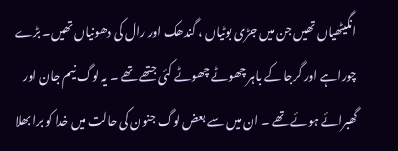انگیٹھیاں تھیں جن میں جڑی بوٹیاں ، گندھک اور رال کی دھونیاں تھیں۔ بڑے چوراہے اور گرجا کے باہر چھوٹے چھوٹے کئی جتھے تھے ۔ یہ لوگ نیم جان اور گھبرائے ہوئے تھے ۔ ان میں سے بعض لوگ جنون کی حالت میں خدا کو برا بھلا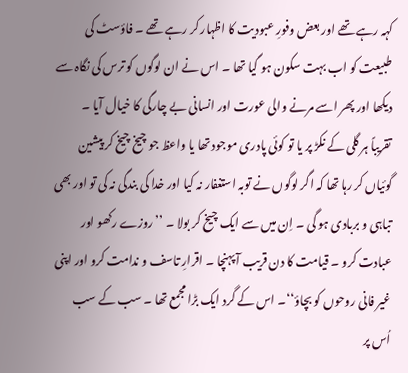کہہ رہے تھے اور بعض وفورِ عبودیت کا اظہار کر رہے تھے ۔ فاؤسٹ کی طبیعت کو اب بہت سکون ہو گیا تھا ۔ اس نے ان لوگوں کو ترس کی نگاہ سے دیکھا اور پھر اسے مرنے والی عورت اور انسانی بے چارگی کا خیال آیا ۔
تقریباً ہر گلی کے نکڑ پر یا تو کوئی پادری موجود تھا یا واعظ جو چیخ چیخ کر پیشین گوئیاں کر رہا تھا کہ اگر لوگوں نے توبہ استغفار نہ کیا اور خدا کی بندگی نہ کی تو اور بھی تباہی و بربادی ہو گی ۔ اِن میں سے ایک چیخ کر بولا ۔ ’’روزے رکھو اور عبادت کرو ۔ قیامت کا دن قریب آ پہنچا ۔ اقرارِ تاسف و ندامت کرو اور اپنی غیر فانی روحوں کو بچاؤ‘‘۔ اس کے گرد ایک بڑا مجمع تھا ۔ سب کے سب اُس پر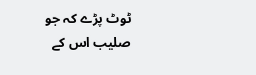ٹوٹ پڑے کہ جو صلیب اس کے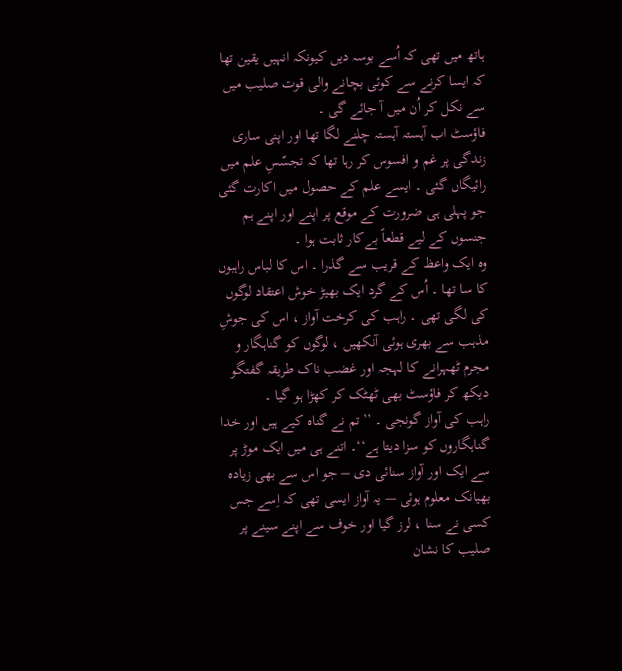ہاتھ میں تھی کہ اُسے بوسہ دیں کیونکہ انہیں یقین تھا کہ ایسا کرنے سے کوئی بچانے والی قوت صلیب میں سے نکل کر اُن میں آ جائے گی ۔
فاؤسٹ اب آہستہ آہستہ چلنے لگا تھا اور اپنی ساری زندگی پر غم و افسوس کر رہا تھا کہ تجسّسِ علم میں رائیگاں گئی ۔ ایسے علم کے حصول میں اکارت گئی جو پہلی ہی ضرورت کے موقع پر اپنے اور اپنے ہم جنسوں کے لیے قطعاً بےکار ثابت ہوا ۔
وہ ایک واعظ کے قریب سے گذرا ۔ اس کا لباس راہبوں کا سا تھا ۔ اُس کے گرد ایک بھیڑ خوش اعتقاد لوگوں کی لگی تھی ۔ راہب کی کرخت آواز ، اس کی جوشِ مذہب سے بھری ہوئی آنکھیں ، لوگوں کو گناہگار و مجرم ٹھہرانے کا لہجہ اور غضب ناک طریقہ گفتگو دیکھ کر فاؤسٹ بھی ٹھٹک کر کھڑا ہو گیا ۔
راہب کی آواز گونجی ۔ ’’تم نے گناہ کیے ہیں اور خدا گناہگاروں کو سزا دیتا ہے‘‘۔ اتنے ہی میں ایک موڑ پر سے ایک اور آواز سنائی دی – جو اس سے بھی زیادہ بھیانک معلوم ہوئی — یہ آواز ایسی تھی کہ اِسے جس کسی نے سنا ، لرز گیا اور خوف سے اپنے سینے پر صلیب کا نشان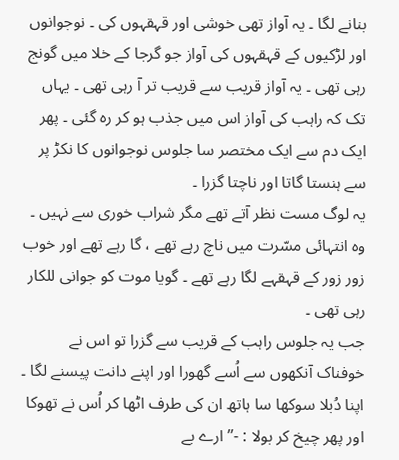بنانے لگا ۔ یہ آواز تھی خوشی اور قہقہوں کی ۔ نوجوانوں اور لڑکیوں کے قہقہوں کی آواز جو گرجا کے خلا میں گونج رہی تھی ۔ یہ آواز قریب سے قریب تر آ رہی تھی ۔ یہاں تک کہ راہب کی آواز اس میں جذب ہو کر رہ گئی ۔ پھر ایک دم سے ایک مختصر سا جلوس نوجوانوں کا نکڑ پر سے ہنستا گاتا اور ناچتا گزرا ۔
یہ لوگ مست نظر آتے تھے مگر شراب خوری سے نہیں ۔ وہ انتہائی مسّرت میں ناچ رہے تھے ، گا رہے تھے اور خوب زور زور کے قہقہے لگا رہے تھے ۔ گویا موت کو جوانی للکار رہی تھی ۔
جب یہ جلوس راہب کے قریب سے گزرا تو اس نے خوفناک آنکھوں سے اُسے گھورا اور اپنے دانت پیسنے لگا ۔ اپنا دُبلا سوکھا سا ہاتھ ان کی طرف اٹھا کر اُس نے تھوکا اور پھر چیخ کر بولا : -’’ارے بے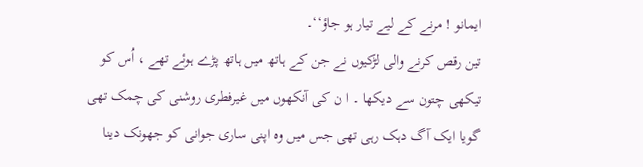ایمانو ! مرنے کے لیے تیار ہو جاؤ‘‘۔
تین رقص کرنے والی لڑکیوں نے جن کے ہاتھ میں ہاتھ پڑے ہوئے تھے ، اُس کو تیکھی چتون سے دیکھا ۔ ا ن کی آنکھوں میں غیرفطری روشنی کی چمک تھی گویا ایک آگ دہک رہی تھی جس میں وہ اپنی ساری جوانی کو جھونک دینا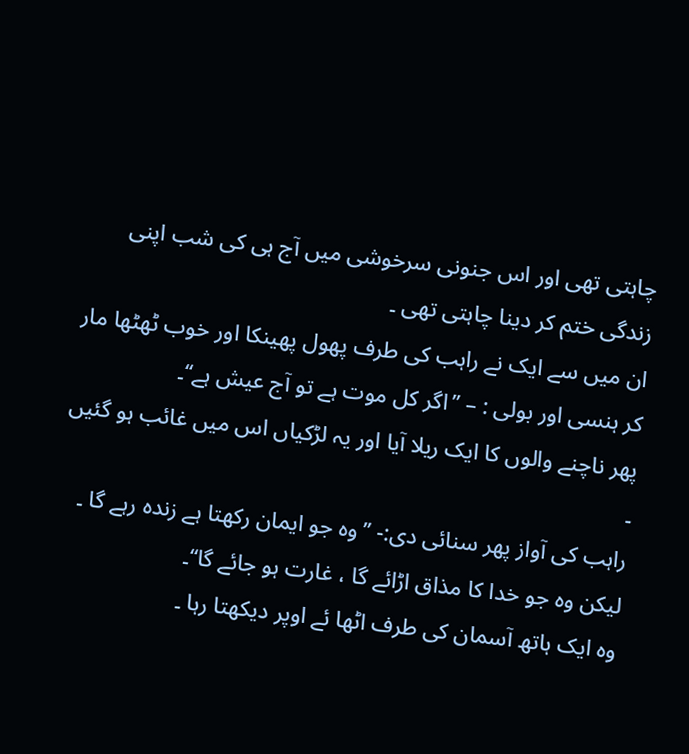چاہتی تھی اور اس جنونی سرخوشی میں آج ہی کی شب اپنی زندگی ختم کر دینا چاہتی تھی ۔
ان میں سے ایک نے راہب کی طرف پھول پھینکا اور خوب ٹھٹھا مار کر ہنسی اور بولی : – ’’اگر کل موت ہے تو آج عیش ہے‘‘۔
پھر ناچنے والوں کا ایک ریلا آیا اور یہ لڑکیاں اس میں غائب ہو گئیں ۔
راہب کی آواز پھر سنائی دی:- ’’وہ جو ایمان رکھتا ہے زندہ رہے گا ۔ لیکن وہ جو خدا کا مذاق اڑائے گا ، غارت ہو جائے گا‘‘۔
وہ ایک ہاتھ آسمان کی طرف اٹھا ئے اوپر دیکھتا رہا ۔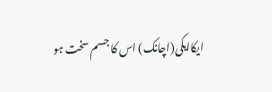ایکاایکی(اچانک) اس کا جسم سخت ہو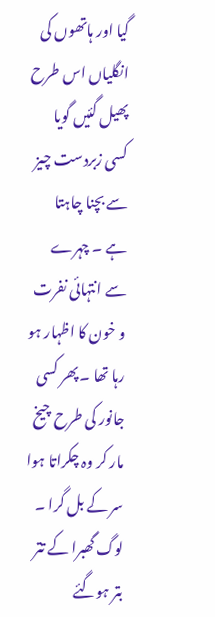گیا اور ہاتھوں کی انگلیاں اس طرح پھیل گئیں گویا کسی زبردست چیز سے بچنا چاہتا ہے ۔ چہرے سے انتہائی نفرت و خون کا اظہار ہو رہا تھا ۔ پھر کسی جانور کی طرح چیخ مار کر وہ چکراتا ہوا سر کے بل گرا ۔ لوگ گھبرا کے تتر بتر ہوگئے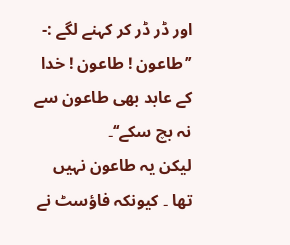اور ڈر ڈر کر کہنے لگے :- ’’طاعون ! طاعون ! خدا کے عابد بھی طاعون سے نہ بچ سکے‘‘۔
لیکن یہ طاعون نہیں تھا ۔ کیونکہ فاؤسٹ نے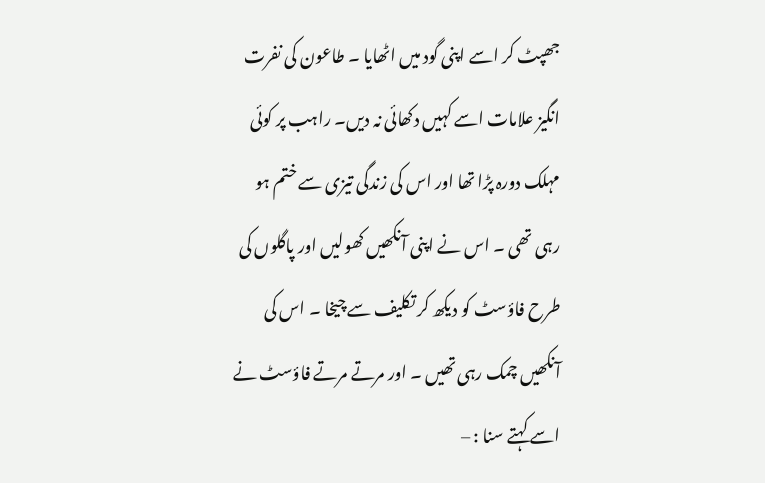جھپٹ کر اسے اپنی گود میں اٹھایا ۔ طاعون کی نفرت انگیز علامات اسے کہیں دکھائی نہ دیں۔ راہب پر کوئی مہلک دورہ پڑا تھا اور اس کی زندگی تیزی سے ختم ہو رہی تھی ۔ اس نے اپنی آنکھیں کھولیں اور پاگلوں کی طرح فاؤسٹ کو دیکھ کر تکلیف سے چیخا ۔ اس کی آنکھیں چمک رہی تھیں ۔ اور مرتے مرتے فاؤسٹ نے اسے کہتے سنا : –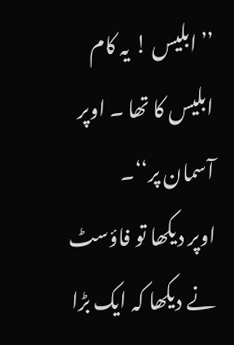’’ابلیس ! یہ کام ابلیس کا تھا ۔ اوپر آسمان پر‘‘۔
اوپر دیکھا تو فاؤسٹ نے دیکھا کہ ایک بڑا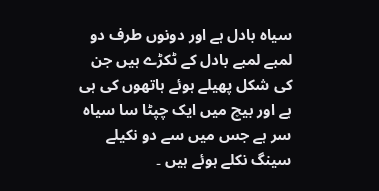سیاہ بادل ہے اور دونوں طرف دو لمبے لمبے بادل کے ٹکڑے ہیں جن کی شکل پھیلے ہوئے ہاتھوں کی ہی ہے اور بیچ میں ایک چپٹا سا سیاہ سر ہے جس میں سے دو نکیلے سینگ نکلے ہوئے ہیں ۔